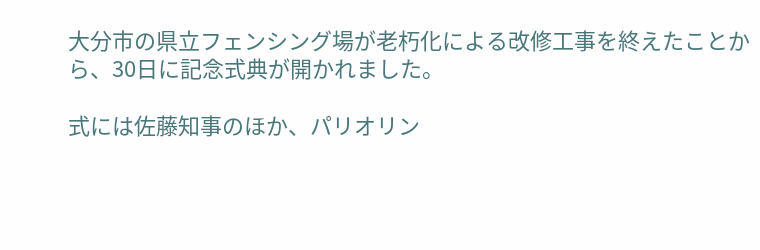大分市の県立フェンシング場が老朽化による改修工事を終えたことから、30日に記念式典が開かれました。

式には佐藤知事のほか、パリオリン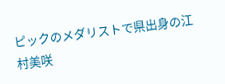ピックのメダリストで県出身の江村美咲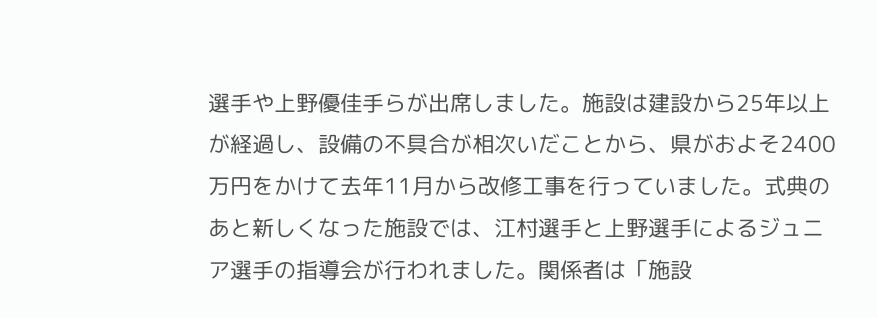選手や上野優佳手らが出席しました。施設は建設から25年以上が経過し、設備の不具合が相次いだことから、県がおよそ2400万円をかけて去年11月から改修工事を行っていました。式典のあと新しくなった施設では、江村選手と上野選手によるジュニア選手の指導会が行われました。関係者は「施設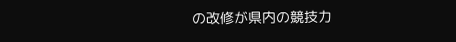の改修が県内の競技力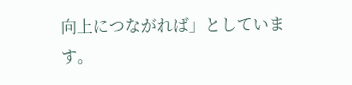向上につながれば」としています。